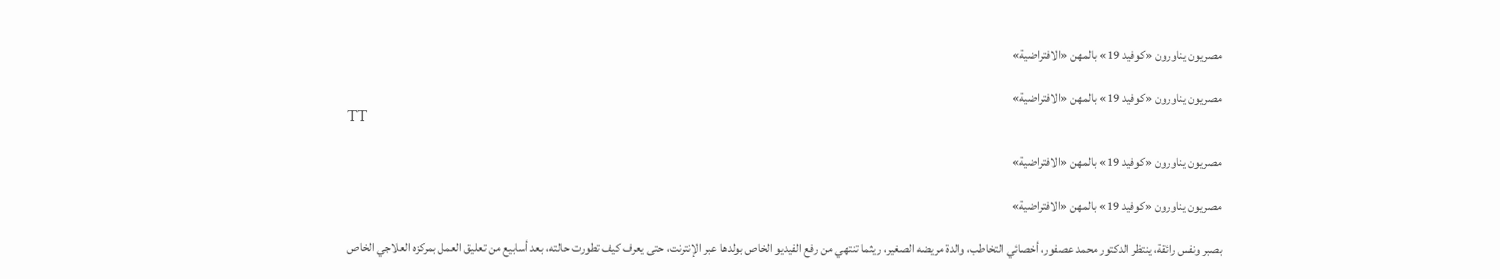مصريون يناورون «كوفيد 19» بالمهن «الافتراضية»

مصريون يناورون «كوفيد 19» بالمهن «الافتراضية»
TT

مصريون يناورون «كوفيد 19» بالمهن «الافتراضية»

مصريون يناورون «كوفيد 19» بالمهن «الافتراضية»

بصبر ونفس رائقة، ينتظر الدكتور محمد عصفور، أخصائي التخاطب، والدة مريضه الصغير، ريثما تنتهي من رفع الفيديو الخاص بولدها عبر الإنترنت، حتى يعرف كيف تطورت حالته، بعد أسابيع من تعليق العمل بمركزه العلاجي الخاص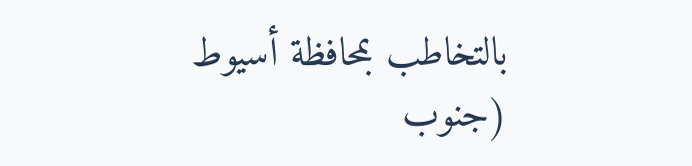بالتخاطب بمحافظة أسيوط (جنوب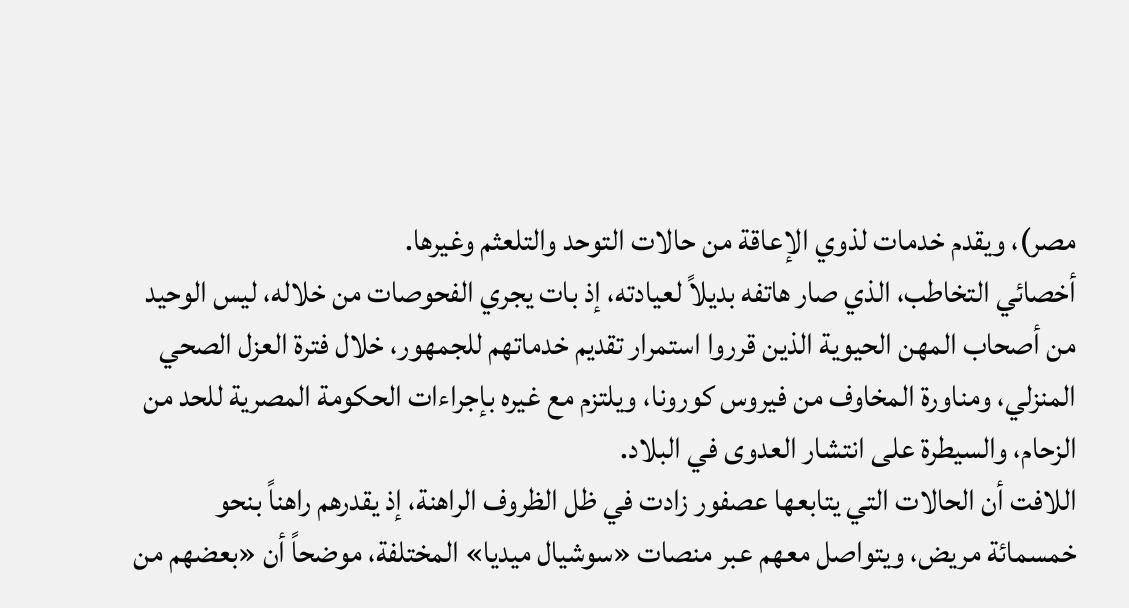مصر)، ويقدم خدمات لذوي الإعاقة من حالات التوحد والتلعثم وغيرها.
أخصائي التخاطب، الذي صار هاتفه بديلاً لعيادته، إذ بات يجري الفحوصات من خلاله، ليس الوحيد من أصحاب المهن الحيوية الذين قرروا استمرار تقديم خدماتهم للجمهور، خلال فترة العزل الصحي المنزلي، ومناورة المخاوف من فيروس كورونا، ويلتزم مع غيره بإجراءات الحكومة المصرية للحد من الزحام، والسيطرة على انتشار العدوى في البلاد.
اللافت أن الحالات التي يتابعها عصفور زادت في ظل الظروف الراهنة، إذ يقدرهم راهناً بنحو خمسمائة مريض، ويتواصل معهم عبر منصات «سوشيال ميديا» المختلفة، موضحاً أن «بعضهم من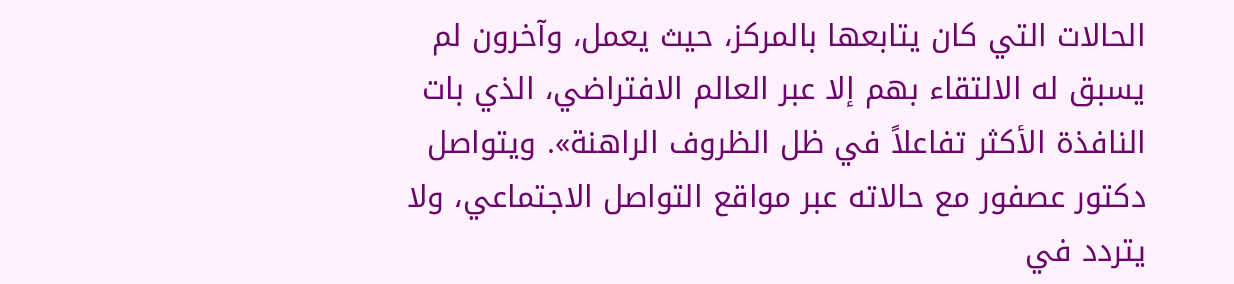الحالات التي كان يتابعها بالمركز، حيث يعمل، وآخرون لم يسبق له الالتقاء بهم إلا عبر العالم الافتراضي، الذي بات النافذة الأكثر تفاعلاً في ظل الظروف الراهنة». ويتواصل دكتور عصفور مع حالاته عبر مواقع التواصل الاجتماعي، ولا يتردد في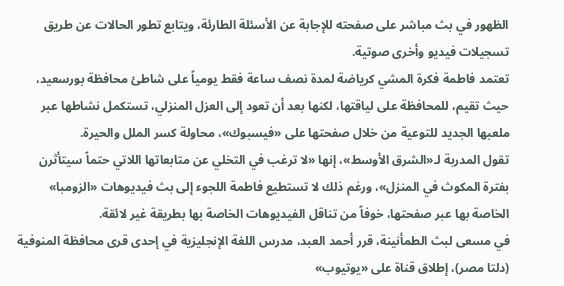الظهور في بث مباشر على صفحته للإجابة عن الأسئلة الطارئة، ويتابع تطور الحالات عن طريق تسجيلات فيديو وأخرى صوتية.
تعتمد فاطمة فكرة المشي كرياضة لمدة نصف ساعة فقط يومياً على شاطئ محافظة بورسعيد، حيث تقيم، للمحافظة على لياقتها، لكنها بعد أن تعود إلى العزل المنزلي، تستكمل نشاطها عبر ملعبها الجديد للتوعية من خلال صفحتها على «فيسبوك»، محاولة كسر الملل والحيرة.
تقول المدربة لـ«الشرق الأوسط»، إنها «لا ترغب في التخلي عن متابعاتها اللاتي حتماً سيتأثرن بفترة المكوث في المنزل»، ورغم ذلك لا تستطيع فاطمة اللجوء إلى بث فيديوهات «الزومبا» الخاصة بها عبر صفحتها، خوفاً من تناقل الفيديوهات الخاصة بها بطريقة غير لائقة.
في مسعى لبث الطمأنينة، قرر أحمد العبد، مدرس اللغة الإنجليزية في إحدى قرى محافظة المنوفية (دلتا مصر)، إطلاق قناة على «يوتيوب»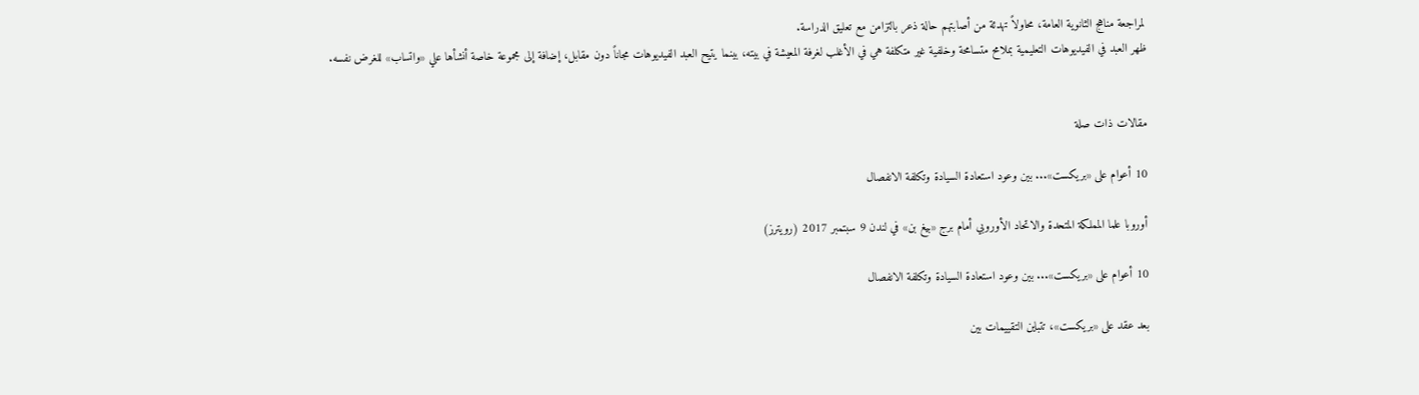لمراجعة مناهج الثانوية العامة، محاولاً تهدئة من أصابتهم حالة ذعر بالتزامن مع تعليق الدراسة.
ظهر العبد في الفيديوهات التعليمية بملامح متسامحة وخلفية غير متكلفة هي في الأغلب لغرفة المعيشة في بيته، بينما يتيح العبد الفيديوهات مجاناً دون مقابل، إضافة إلى مجموعة خاصة أنشأها علي «واتساب» للغرض نفسه.


مقالات ذات صلة

10 أعوام على «بريكست»... بين وعود استعادة السيادة وتكلفة الانفصال

أوروبا علما المملكة المتحدة والاتحاد الأوروبي أمام برج «بيغ بن» في لندن 9 سبتمبر 2017 (رويترز)

10 أعوام على «بريكست»... بين وعود استعادة السيادة وتكلفة الانفصال

بعد عقد على «بريكست»، تتباين التقييمات بين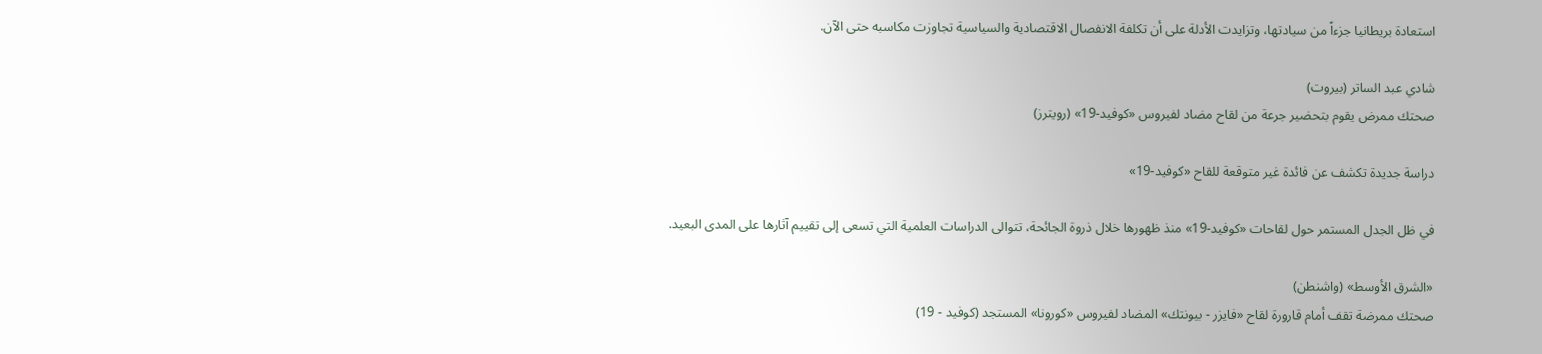استعادة بريطانيا جزءاً من سيادتها، وتزايدت الأدلة على أن تكلفة الانفصال الاقتصادية والسياسية تجاوزت مكاسبه حتى الآن.

شادي عبد الساتر (بيروت)
صحتك ممرض يقوم بتحضير جرعة من لقاح مضاد لفيروس «كوفيد-19» (رويترز)

دراسة جديدة تكشف عن فائدة غير متوقعة للقاح «كوفيد-19»

في ظل الجدل المستمر حول لقاحات «كوفيد-19» منذ ظهورها خلال ذروة الجائحة، تتوالى الدراسات العلمية التي تسعى إلى تقييم آثارها على المدى البعيد.

«الشرق الأوسط» (واشنطن)
صحتك ممرضة تقف أمام قارورة لقاح «فايزر - بيونتك» المضاد لفيروس «كورونا» المستجد (كوفيد - 19)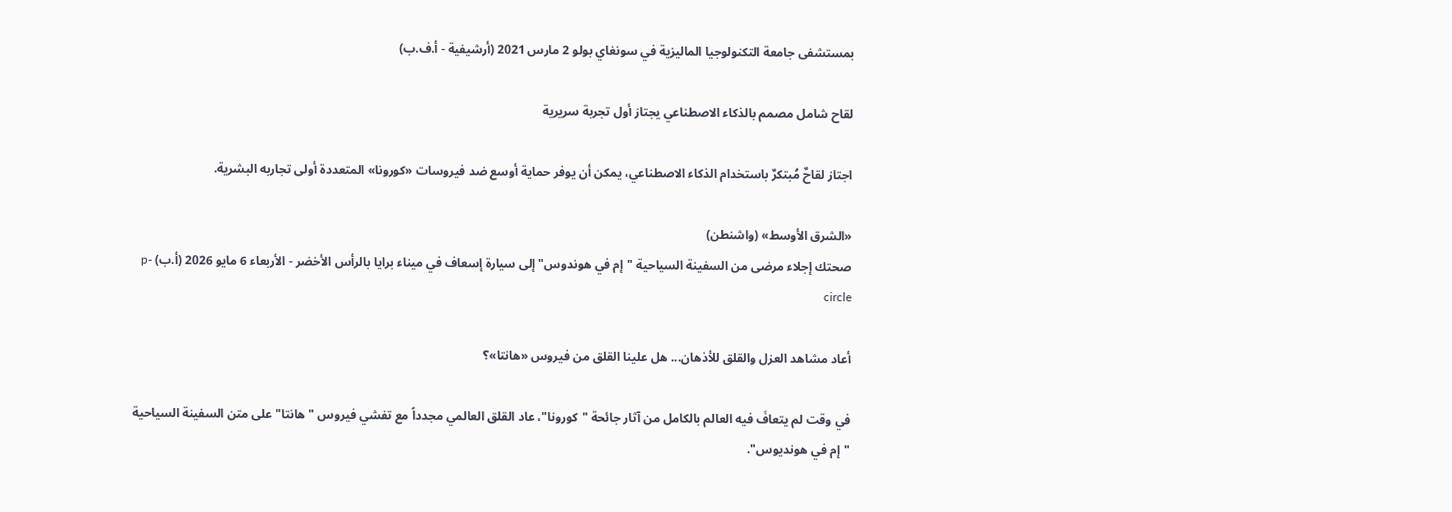بمستشفى جامعة التكنولوجيا الماليزية في سونغاي بولو 2 مارس 2021 (أرشيفية - أ.ف.ب)

لقاح شامل مصمم بالذكاء الاصطناعي يجتاز أول تجربة سريرية

اجتاز لقاحٌ مُبتكرٌ باستخدام الذكاء الاصطناعي، يمكن أن يوفر حماية أوسع ضد فيروسات «كورونا» المتعددة أولى تجاربه البشرية.

«الشرق الأوسط» (واشنطن)
صحتك إجلاء مرضى من السفينة السياحية "إم في هوندوس" إلى سيارة إسعاف في ميناء برايا بالرأس الأخضر - الأربعاء 6 مايو 2026 (أ.ب) p-circle

أعاد مشاهد العزل والقلق للأذهان... هل علينا القلق من فيروس «هانتا»؟

في وقت لم يتعافَ فيه العالم بالكامل من آثار جائحة "كورونا"، عاد القلق العالمي مجدداً مع تفشي فيروس "هانتا" على متن السفينة السياحية "إم في هونديوس".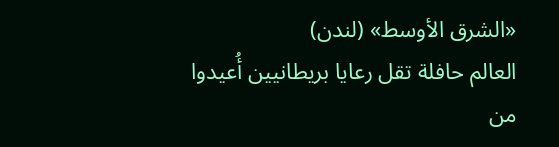«الشرق الأوسط» (لندن)
العالم حافلة تقل رعايا بريطانيين أُعيدوا من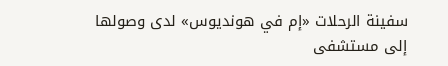سفينة الرحلات «إم في هونديوس» لدى وصولها إلى مستشفى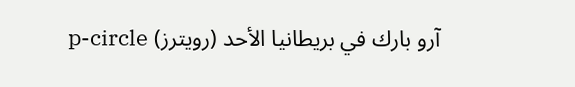آرو بارك في بريطانيا الأحد (رويترز) p-circle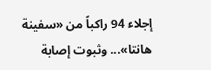إجلاء 94 راكباً من «سفينة هانتا»... وثبوت إصابة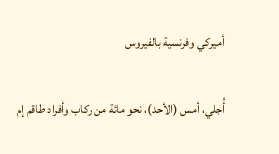أميركي وفرنسية بالفيروس

أُجلي، أمس (الأحد)، نحو مائة من ركاب وأفراد طاقم إم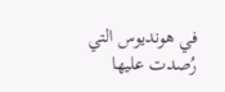في هونديوس التي رُصدت عليها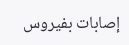إصابات بفيروس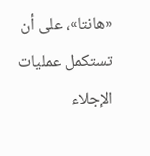«هانتا»، على أن تستكمل عمليات الإجلاء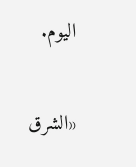اليوم.

«الشرق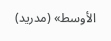الأوسط» (مدريد)